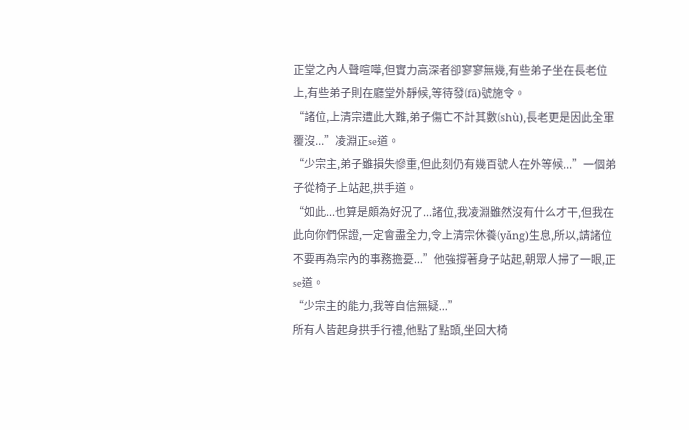正堂之內人聲喧嘩,但實力高深者卻寥寥無幾,有些弟子坐在長老位上,有些弟子則在廳堂外靜候,等待發(fā)號施令。
“諸位,上清宗遭此大難,弟子傷亡不計其數(shù),長老更是因此全軍覆沒...”凌淵正se道。
“少宗主,弟子雖損失慘重,但此刻仍有幾百號人在外等候...”一個弟子從椅子上站起,拱手道。
“如此...也算是頗為好況了...諸位,我凌淵雖然沒有什么才干,但我在此向你們保證,一定會盡全力,令上清宗休養(yǎng)生息,所以,請諸位不要再為宗內的事務擔憂...”他強撐著身子站起,朝眾人掃了一眼,正se道。
“少宗主的能力,我等自信無疑...”
所有人皆起身拱手行禮,他點了點頭,坐回大椅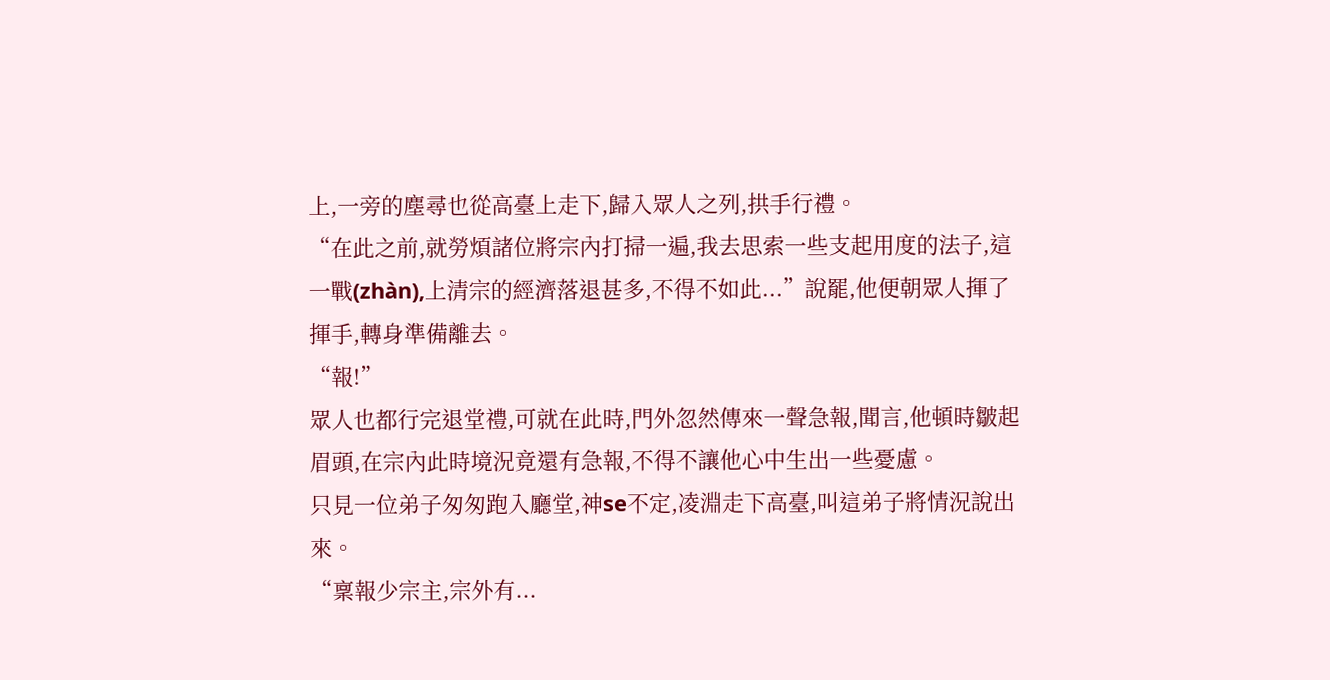上,一旁的塵尋也從高臺上走下,歸入眾人之列,拱手行禮。
“在此之前,就勞煩諸位將宗內打掃一遍,我去思索一些支起用度的法子,這一戰(zhàn),上清宗的經濟落退甚多,不得不如此...”說罷,他便朝眾人揮了揮手,轉身準備離去。
“報!”
眾人也都行完退堂禮,可就在此時,門外忽然傳來一聲急報,聞言,他頓時皺起眉頭,在宗內此時境況竟還有急報,不得不讓他心中生出一些憂慮。
只見一位弟子匆匆跑入廳堂,神se不定,凌淵走下高臺,叫這弟子將情況說出來。
“稟報少宗主,宗外有...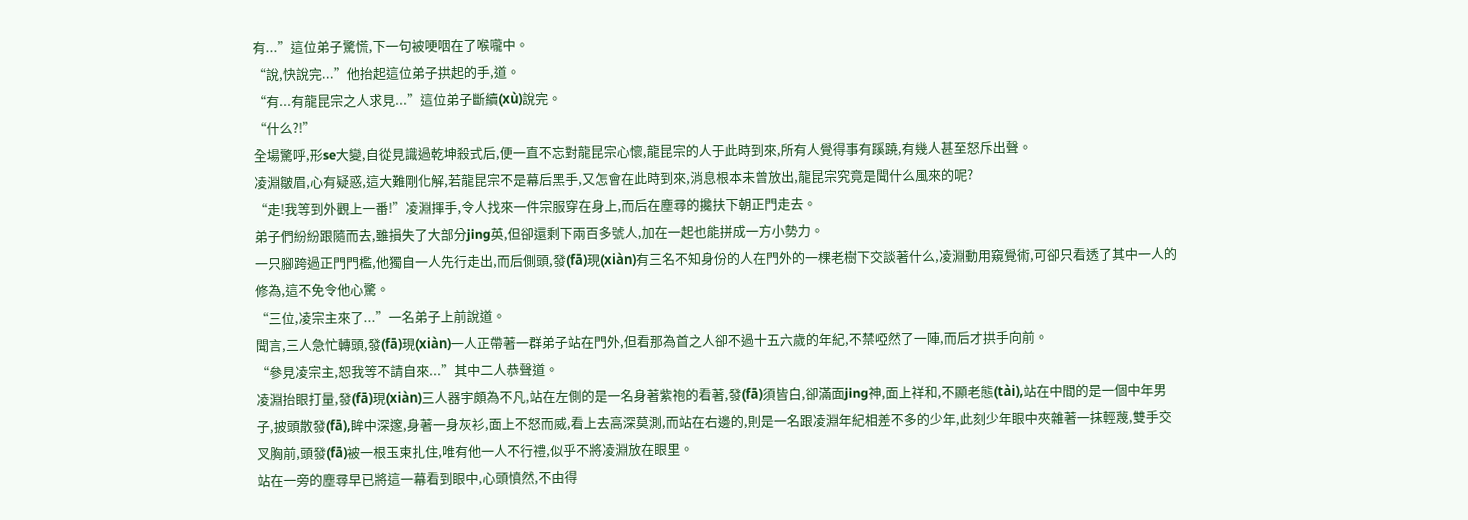有...”這位弟子驚慌,下一句被哽咽在了喉嚨中。
“說,快說完...”他抬起這位弟子拱起的手,道。
“有...有龍昆宗之人求見...”這位弟子斷續(xù)說完。
“什么?!”
全場驚呼,形se大變,自從見識過乾坤殺式后,便一直不忘對龍昆宗心懷,龍昆宗的人于此時到來,所有人覺得事有蹊蹺,有幾人甚至怒斥出聲。
凌淵皺眉,心有疑惑,這大難剛化解,若龍昆宗不是幕后黑手,又怎會在此時到來,消息根本未曾放出,龍昆宗究竟是聞什么風來的呢?
“走!我等到外觀上一番!”凌淵揮手,令人找來一件宗服穿在身上,而后在塵尋的攙扶下朝正門走去。
弟子們紛紛跟隨而去,雖損失了大部分jing英,但卻還剩下兩百多號人,加在一起也能拼成一方小勢力。
一只腳跨過正門門檻,他獨自一人先行走出,而后側頭,發(fā)現(xiàn)有三名不知身份的人在門外的一棵老樹下交談著什么,凌淵動用窺覺術,可卻只看透了其中一人的修為,這不免令他心驚。
“三位,凌宗主來了...”一名弟子上前說道。
聞言,三人急忙轉頭,發(fā)現(xiàn)一人正帶著一群弟子站在門外,但看那為首之人卻不過十五六歲的年紀,不禁啞然了一陣,而后才拱手向前。
“參見凌宗主,恕我等不請自來...”其中二人恭聲道。
凌淵抬眼打量,發(fā)現(xiàn)三人器宇頗為不凡,站在左側的是一名身著紫袍的看著,發(fā)須皆白,卻滿面jing神,面上祥和,不顯老態(tài),站在中間的是一個中年男子,披頭散發(fā),眸中深邃,身著一身灰衫,面上不怒而威,看上去高深莫測,而站在右邊的,則是一名跟凌淵年紀相差不多的少年,此刻少年眼中夾雜著一抹輕蔑,雙手交叉胸前,頭發(fā)被一根玉束扎住,唯有他一人不行禮,似乎不將凌淵放在眼里。
站在一旁的塵尋早已將這一幕看到眼中,心頭憤然,不由得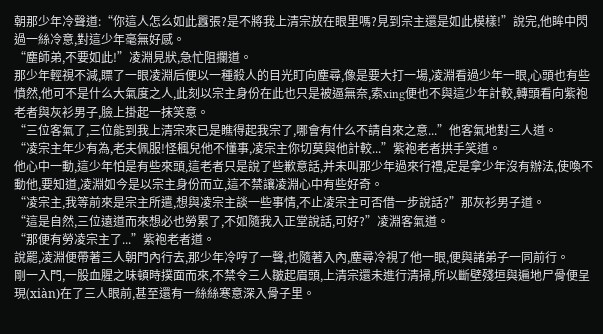朝那少年冷聲道:“你這人怎么如此囂張?是不將我上清宗放在眼里嗎?見到宗主還是如此模樣!”說完,他眸中閃過一絲冷意,對這少年毫無好感。
“塵師弟,不要如此!”凌淵見狀,急忙阻攔道。
那少年輕視不減,瞟了一眼凌淵后便以一種殺人的目光盯向塵尋,像是要大打一場,凌淵看過少年一眼,心頭也有些憤然,他可不是什么大氣度之人,此刻以宗主身份在此也只是被逼無奈,索xing便也不與這少年計較,轉頭看向紫袍老者與灰衫男子,臉上掛起一抹笑意。
“三位客氣了,三位能到我上清宗來已是瞧得起我宗了,哪會有什么不請自來之意...”他客氣地對三人道。
“凌宗主年少有為,老夫佩服!怪楓兒他不懂事,凌宗主你切莫與他計較...”紫袍老者拱手笑道。
他心中一動,這少年怕是有些來頭,這老者只是說了些歉意話,并未叫那少年過來行禮,定是拿少年沒有辦法,使喚不動他,要知道,凌淵如今是以宗主身份而立,這不禁讓凌淵心中有些好奇。
“凌宗主,我等前來是宗主所遣,想與凌宗主談一些事情,不止凌宗主可否借一步說話?”那灰衫男子道。
“這是自然,三位遠道而來想必也勞累了,不如隨我入正堂說話,可好?”凌淵客氣道。
“那便有勞凌宗主了...”紫袍老者道。
說罷,凌淵便帶著三人朝門內行去,那少年冷哼了一聲,也隨著入內,塵尋冷視了他一眼,便與諸弟子一同前行。
剛一入門,一股血腥之味頓時撲面而來,不禁令三人皺起眉頭,上清宗還未進行清掃,所以斷壁殘垣與遍地尸骨便呈現(xiàn)在了三人眼前,甚至還有一絲絲寒意深入骨子里。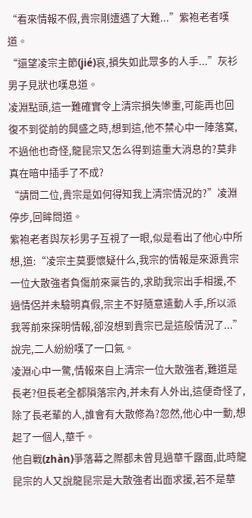“看來情報不假,貴宗剛遭遇了大難...”紫袍老者嘆道。
“還望凌宗主節(jié)哀,損失如此眾多的人手...”灰衫男子見狀也嘆息道。
凌淵點頭,這一難確實令上清宗損失慘重,可能再也回復不到從前的興盛之時,想到這,他不禁心中一陣落寞,不過他也奇怪,龍昆宗又怎么得到這重大消息的?莫非真在暗中插手了不成?
“請問二位,貴宗是如何得知我上清宗情況的?”凌淵停步,回眸問道。
紫袍老者與灰衫男子互視了一眼,似是看出了他心中所想,道:“凌宗主莫要懷疑什么,我宗的情報是來源貴宗一位大散強者負傷前來稟告的,求助我宗出手相援,不過情侶并未驗明真假,宗主不好隨意遣動人手,所以派我等前來探明情報,卻沒想到貴宗已是這般情況了...”說完,二人紛紛嘆了一口氣。
凌淵心中一驚,情報來自上清宗一位大散強者,難道是長老?但長老全都隕落宗內,并未有人外出,這便奇怪了,除了長老輩的人,誰會有大散修為?忽然,他心中一動,想起了一個人,華千。
他自戰(zhàn)爭落幕之際都未曾見過華千露面,此時龍昆宗的人又說龍昆宗是大散強者出面求援,若不是華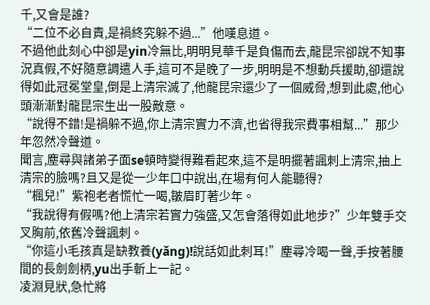千,又會是誰?
“二位不必自責,是禍終究躲不過...”他嘆息道。
不過他此刻心中卻是yin冷無比,明明見華千是負傷而去,龍昆宗卻說不知事況真假,不好隨意調遣人手,這可不是晚了一步,明明是不想動兵援助,卻還說得如此冠冕堂皇,倒是上清宗滅了,他龍昆宗還少了一個威脅,想到此處,他心頭漸漸對龍昆宗生出一股敵意。
“說得不錯!是禍躲不過,你上清宗實力不濟,也省得我宗費事相幫...”那少年忽然冷聲道。
聞言,塵尋與諸弟子面se頓時變得難看起來,這不是明擺著諷刺上清宗,抽上清宗的臉嗎?且又是從一少年口中說出,在場有何人能聽得?
“楓兒!”紫袍老者慌忙一喝,皺眉盯著少年。
“我說得有假嗎?他上清宗若實力強盛,又怎會落得如此地步?”少年雙手交叉胸前,依舊冷聲諷刺。
“你這小毛孩真是缺教養(yǎng)!說話如此刺耳!”塵尋冷喝一聲,手按著腰間的長劍劍柄,yu出手斬上一記。
凌淵見狀,急忙將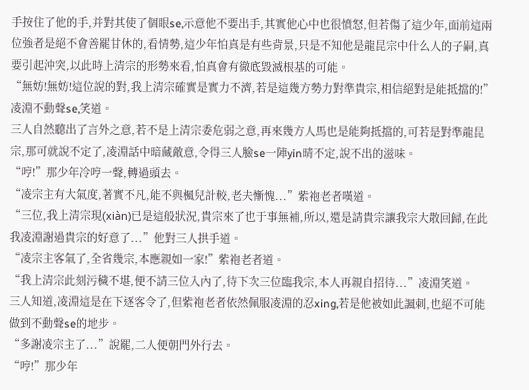手按住了他的手,并對其使了個眼se,示意他不要出手,其實他心中也很憤怒,但若傷了這少年,面前這兩位強者是絕不會善罷甘休的,看情勢,這少年怕真是有些背景,只是不知他是龍昆宗中什么人的子嗣,真要引起沖突,以此時上清宗的形勢來看,怕真會有徹底毀滅根基的可能。
“無妨!無妨!這位說的對,我上清宗確實是實力不濟,若是這幾方勢力對準貴宗,相信絕對是能抵擋的!”凌淵不動聲se,笑道。
三人自然聽出了言外之意,若不是上清宗委危弱之意,再來幾方人馬也是能夠抵擋的,可若是對準龍昆宗,那可就說不定了,凌淵話中暗藏敵意,令得三人臉se一陣yin晴不定,說不出的滋味。
“哼!”那少年冷哼一聲,轉過頭去。
“凌宗主有大氣度,著實不凡,能不與楓兒計較,老夫慚愧...”紫袍老者嘆道。
“三位,我上清宗現(xiàn)已是這般狀況,貴宗來了也于事無補,所以,還是請貴宗讓我宗大散回歸,在此我凌淵謝過貴宗的好意了...”他對三人拱手道。
“凌宗主客氣了,全省幾宗,本應親如一家!”紫袍老者道。
“我上清宗此刻污穢不堪,便不請三位入內了,待下次三位臨我宗,本人再親自招待...”凌淵笑道。
三人知道,凌淵這是在下逐客令了,但紫袍老者依然佩服凌淵的忍xing,若是他被如此諷刺,也絕不可能做到不動聲se的地步。
“多謝凌宗主了...”說罷,二人便朝門外行去。
“哼!”那少年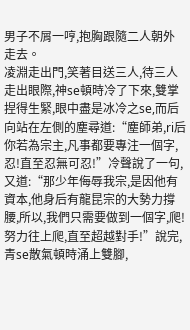男子不屑一哼,抱胸跟隨二人朝外走去。
凌淵走出門,笑著目送三人,待三人走出眼際,神se頓時冷了下來,雙掌捏得生緊,眼中盡是冰冷之se,而后向站在左側的塵尋道:“塵師弟,ri后你若為宗主,凡事都要專注一個字,忍!直至忍無可忍!”冷聲說了一句,又道:“那少年侮辱我宗,是因他有資本,他身后有龍昆宗的大勢力撐腰,所以,我們只需要做到一個字,爬!努力往上爬,直至超越對手!”說完,青se散氣頓時涌上雙腳,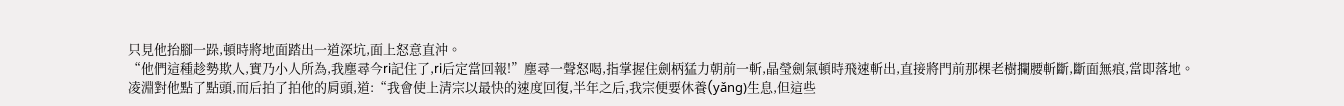只見他抬腳一跺,頓時將地面踏出一道深坑,面上怒意直沖。
“他們這種趁勢欺人,實乃小人所為,我塵尋今ri記住了,ri后定當回報!”塵尋一聲怒喝,指掌握住劍柄猛力朝前一斬,晶瑩劍氣頓時飛速斬出,直接將門前那棵老樹攔腰斬斷,斷面無痕,當即落地。
凌淵對他點了點頭,而后拍了拍他的肩頭,道:“我會使上清宗以最快的速度回復,半年之后,我宗便要休養(yǎng)生息,但這些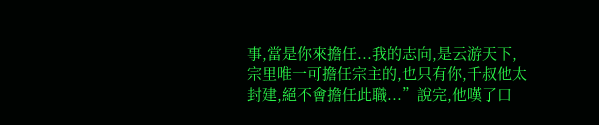事,當是你來擔任...我的志向,是云游天下,宗里唯一可擔任宗主的,也只有你,千叔他太封建,絕不會擔任此職...”說完,他嘆了口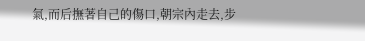氣,而后撫著自己的傷口,朝宗內走去,步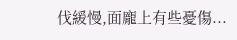伐緩慢,面龐上有些憂傷...